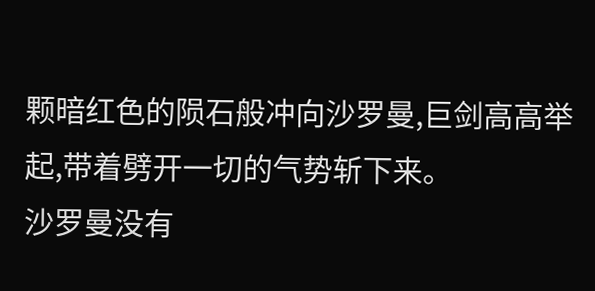颗暗红色的陨石般冲向沙罗曼,巨剑高高举起,带着劈开一切的气势斩下来。
沙罗曼没有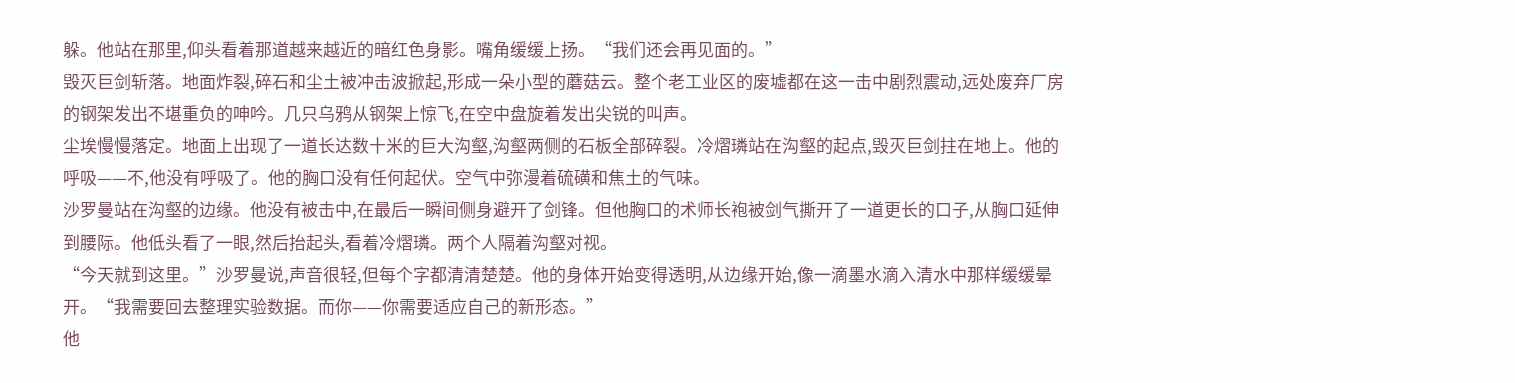躲。他站在那里,仰头看着那道越来越近的暗红色身影。嘴角缓缓上扬。“我们还会再见面的。”
毁灭巨剑斩落。地面炸裂,碎石和尘土被冲击波掀起,形成一朵小型的蘑菇云。整个老工业区的废墟都在这一击中剧烈震动,远处废弃厂房的钢架发出不堪重负的呻吟。几只乌鸦从钢架上惊飞,在空中盘旋着发出尖锐的叫声。
尘埃慢慢落定。地面上出现了一道长达数十米的巨大沟壑,沟壑两侧的石板全部碎裂。冷熠璘站在沟壑的起点,毁灭巨剑拄在地上。他的呼吸——不,他没有呼吸了。他的胸口没有任何起伏。空气中弥漫着硫磺和焦土的气味。
沙罗曼站在沟壑的边缘。他没有被击中,在最后一瞬间侧身避开了剑锋。但他胸口的术师长袍被剑气撕开了一道更长的口子,从胸口延伸到腰际。他低头看了一眼,然后抬起头,看着冷熠璘。两个人隔着沟壑对视。
“今天就到这里。”沙罗曼说,声音很轻,但每个字都清清楚楚。他的身体开始变得透明,从边缘开始,像一滴墨水滴入清水中那样缓缓晕开。“我需要回去整理实验数据。而你——你需要适应自己的新形态。”
他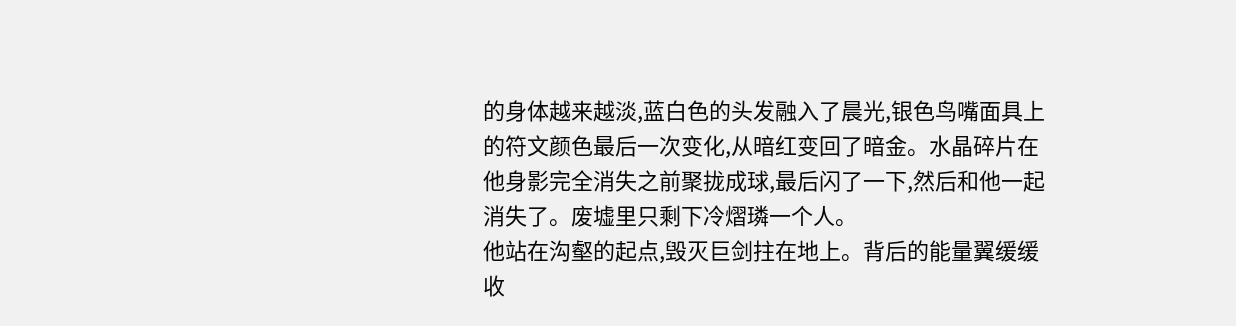的身体越来越淡,蓝白色的头发融入了晨光,银色鸟嘴面具上的符文颜色最后一次变化,从暗红变回了暗金。水晶碎片在他身影完全消失之前聚拢成球,最后闪了一下,然后和他一起消失了。废墟里只剩下冷熠璘一个人。
他站在沟壑的起点,毁灭巨剑拄在地上。背后的能量翼缓缓收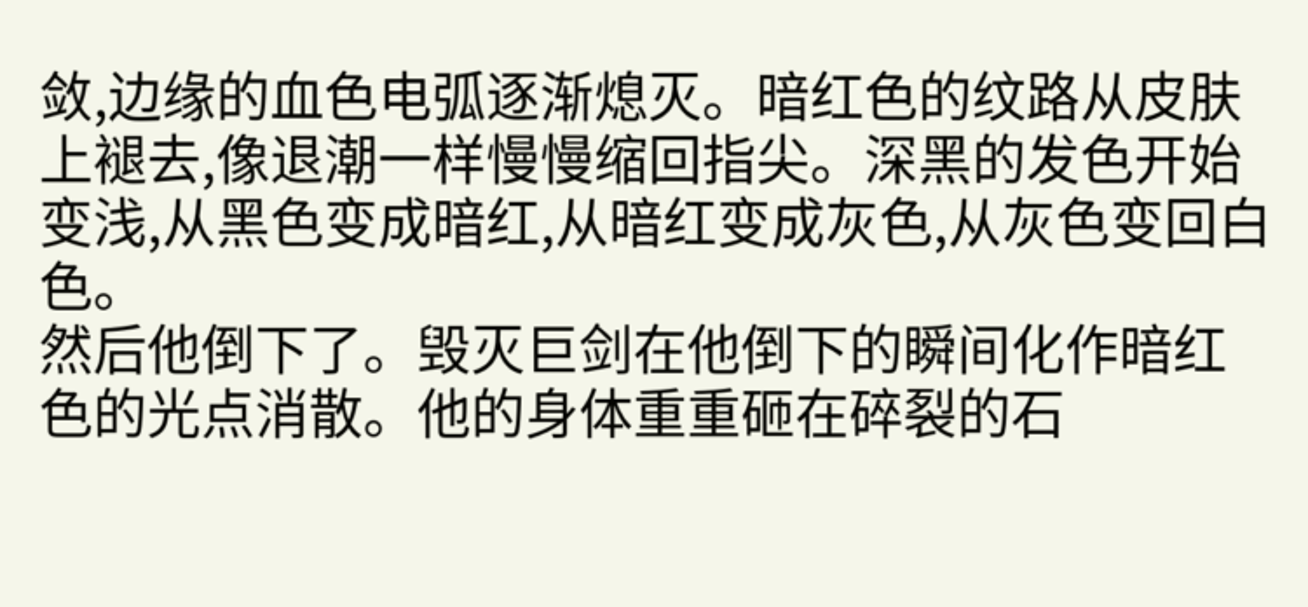敛,边缘的血色电弧逐渐熄灭。暗红色的纹路从皮肤上褪去,像退潮一样慢慢缩回指尖。深黑的发色开始变浅,从黑色变成暗红,从暗红变成灰色,从灰色变回白色。
然后他倒下了。毁灭巨剑在他倒下的瞬间化作暗红色的光点消散。他的身体重重砸在碎裂的石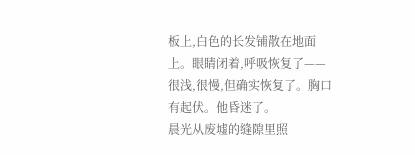板上,白色的长发铺散在地面上。眼睛闭着,呼吸恢复了——很浅,很慢,但确实恢复了。胸口有起伏。他昏迷了。
晨光从废墟的缝隙里照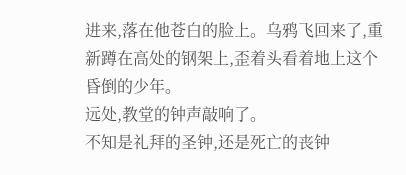进来,落在他苍白的脸上。乌鸦飞回来了,重新蹲在高处的钢架上,歪着头看着地上这个昏倒的少年。
远处,教堂的钟声敲响了。
不知是礼拜的圣钟,还是死亡的丧钟